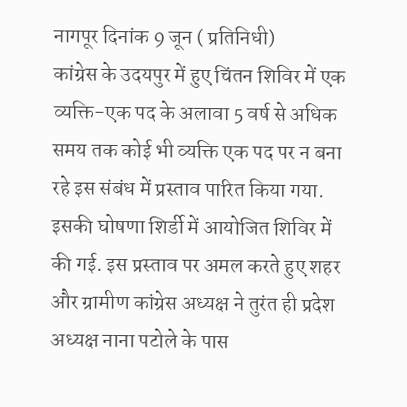नागपूर दिनांक 9 जून ( प्रतिनिधी)
कांग्रेस के उदयपुर में हुए चिंतन शिविर में एक व्यक्ति-एक पद के अलावा 5 वर्ष से अधिक समय तक कोई भी व्यक्ति एक पद पर न बना रहे इस संबंध में प्रस्ताव पारित किया गया. इसकी घोषणा शिर्डी में आयोजित शिविर में की गई. इस प्रस्ताव पर अमल करते हुए शहर और ग्रामीण कांग्रेस अध्यक्ष ने तुरंत ही प्रदेश अध्यक्ष नाना पटोले के पास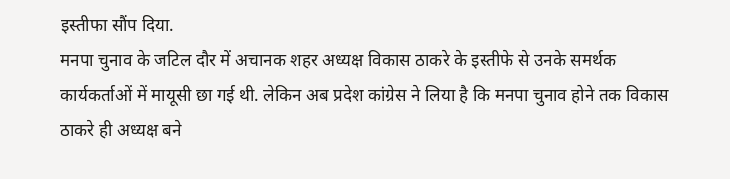इस्तीफा सौंप दिया.
मनपा चुनाव के जटिल दौर में अचानक शहर अध्यक्ष विकास ठाकरे के इस्तीफे से उनके समर्थक कार्यकर्ताओं में मायूसी छा गई थी. लेकिन अब प्रदेश कांग्रेस ने लिया है कि मनपा चुनाव होने तक विकास ठाकरे ही अध्यक्ष बने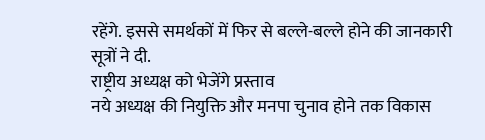रहेंगे. इससे समर्थकों में फिर से बल्ले-बल्ले होने की जानकारी सूत्रों ने दी.
राष्ट्रीय अध्यक्ष को भेजेंगे प्रस्ताव
नये अध्यक्ष की नियुक्ति और मनपा चुनाव होने तक विकास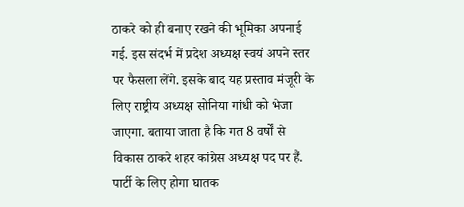ठाकरे को ही बनाए रखने की भूमिका अपनाई गई. इस संदर्भ में प्रदेश अध्यक्ष स्वयं अपने स्तर पर फैसला लेंगे. इसके बाद यह प्रस्ताव मंजूरी के लिए राष्ट्रीय अध्यक्ष सोनिया गांधी को भेजा जाएगा. बताया जाता है कि गत 8 वर्षों से विकास ठाकरे शहर कांग्रेस अध्यक्ष पद पर हैं.
पार्टी के लिए होगा घातक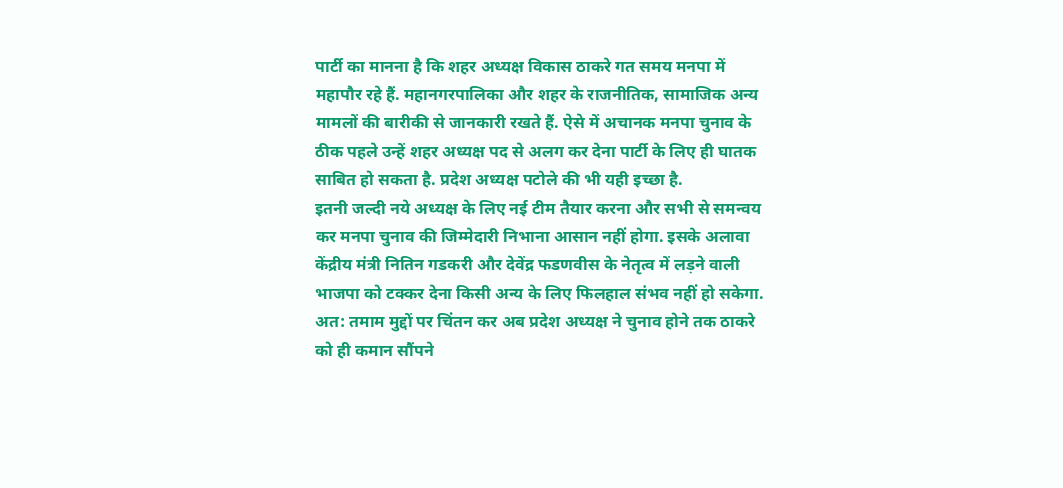पार्टी का मानना है कि शहर अध्यक्ष विकास ठाकरे गत समय मनपा में महापौर रहे हैं. महानगरपालिका और शहर के राजनीतिक, सामाजिक अन्य मामलों की बारीकी से जानकारी रखते हैं. ऐसे में अचानक मनपा चुनाव के ठीक पहले उन्हें शहर अध्यक्ष पद से अलग कर देना पार्टी के लिए ही घातक साबित हो सकता है. प्रदेश अध्यक्ष पटोले की भी यही इच्छा है.
इतनी जल्दी नये अध्यक्ष के लिए नई टीम तैयार करना और सभी से समन्वय कर मनपा चुनाव की जिम्मेदारी निभाना आसान नहीं होगा. इसके अलावा केंद्रीय मंत्री नितिन गडकरी और देवेंद्र फडणवीस के नेतृत्व में लड़ने वाली भाजपा को टक्कर देना किसी अन्य के लिए फिलहाल संभव नहीं हो सकेगा. अत: तमाम मुद्दों पर चिंतन कर अब प्रदेश अध्यक्ष ने चुनाव होने तक ठाकरे को ही कमान सौंपने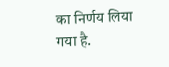का निर्णय लिया गया है.